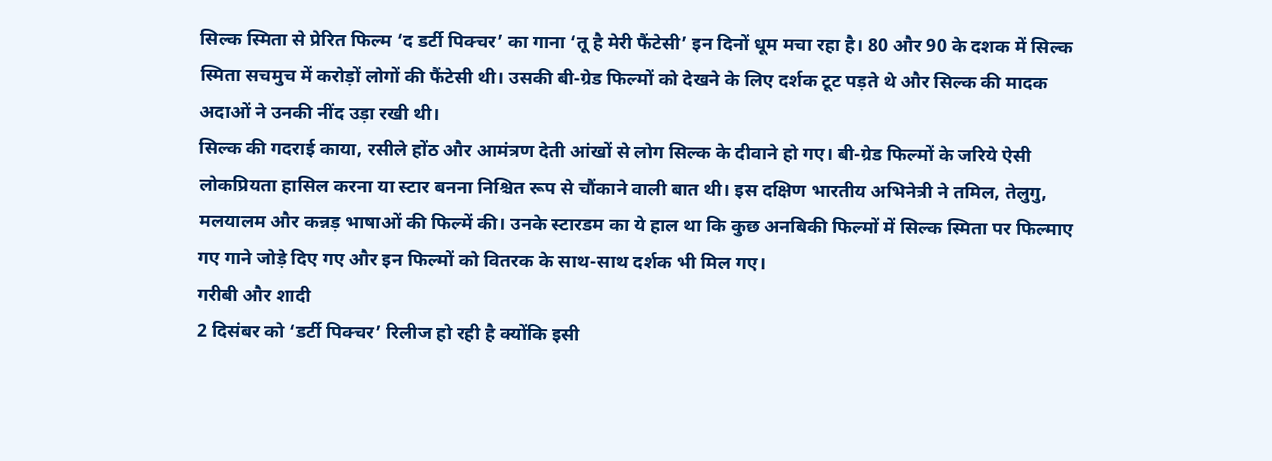सिल्क स्मिता से प्रेरित फिल्म ‘द डर्टी पिक्चर’ का गाना ‘तू है मेरी फैंटेसी’ इन दिनों धूम मचा रहा है। 80 और 90 के दशक में सिल्क स्मिता सचमुच में करोड़ों लोगों की फैंटेसी थी। उसकी बी-ग्रेड फिल्मों को देखने के लिए दर्शक टूट पड़ते थे और सिल्क की मादक अदाओं ने उनकी नींद उड़ा रखी थी।
सिल्क की गदराई काया, रसीले होंठ और आमंत्रण देती आंखों से लोग सिल्क के दीवाने हो गए। बी-ग्रेड फिल्मों के जरिये ऐसी लोकप्रियता हासिल करना या स्टार बनना निश्चित रूप से चौंकाने वाली बात थी। इस दक्षिण भारतीय अभिनेत्री ने तमिल, तेलुगु, मलयालम और कन्नड़ भाषाओं की फिल्में की। उनके स्टारडम का ये हाल था कि कुछ अनबिकी फिल्मों में सिल्क स्मिता पर फिल्माए गए गाने जोड़े दिए गए और इन फिल्मों को वितरक के साथ-साथ दर्शक भी मिल गए।
गरीबी और शादी
2 दिसंबर को ‘डर्टी पिक्चर’ रिलीज हो रही है क्योंकि इसी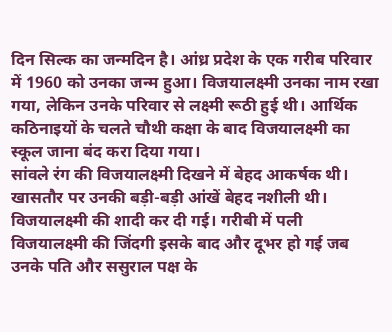दिन सिल्क का जन्मदिन है। आंध्र प्रदेश के एक गरीब परिवार में 1960 को उनका जन्म हुआ। विजयालक्ष्मी उनका नाम रखा गया, लेकिन उनके परिवार से लक्ष्मी रूठी हुई थी। आर्थिक कठिनाइयों के चलते चौथी कक्षा के बाद विजयालक्ष्मी का स्कूल जाना बंद करा दिया गया।
सांवले रंग की विजयालक्ष्मी दिखने में बेहद आकर्षक थी। खासतौर पर उनकी बड़ी-बड़ी आंखें बेहद नशीली थी। विजयालक्ष्मी की शादी कर दी गई। गरीबी में पली विजयालक्ष्मी की जिंदगी इसके बाद और दूभर हो गई जब उनके पति और ससुराल पक्ष के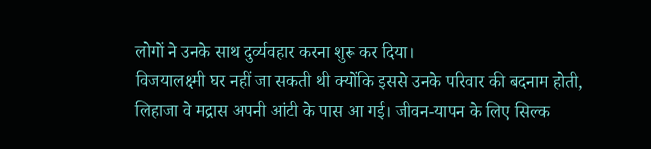लोगों ने उनके साथ दुर्व्यवहार करना शुरू कर दिया।
विजयालक्ष्मी घर नहीं जा सकती थी क्योंकि इससे उनके परिवार की बदनाम होती, लिहाजा वे मद्रास अपनी आंटी के पास आ गई। जीवन-यापन के लिए सिल्क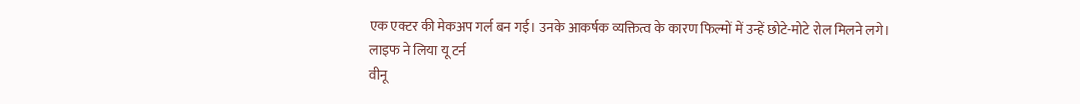एक एक्टर की मेकअप गर्ल बन गई। उनके आकर्षक व्यक्तित्व के कारण फिल्मों में उन्हें छोटे-मोटे रोल मिलने लगे।
लाइफ ने लिया यू टर्न
वीनू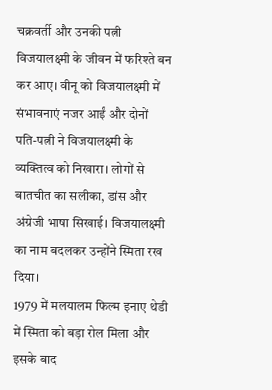चक्रवर्ती और उनकी पत्नी विजयालक्ष्मी के जीवन में फरिश्ते बन कर आए। वीनू को विजयालक्ष्मी में संभावनाएं नजर आईं और दोनों पति-पत्नी ने विजयालक्ष्मी के व्यक्तित्व को निखारा। लोगों से बातचीत का सलीका, डांस और अंग्रेजी भाषा सिखाई। विजयालक्ष्मी का नाम बदलकर उन्होंने स्मिता रख दिया।
1979 में मलयालम फिल्म इनाए थेडी में स्मिता को बड़ा रोल मिला और इसके बाद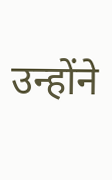उन्होंने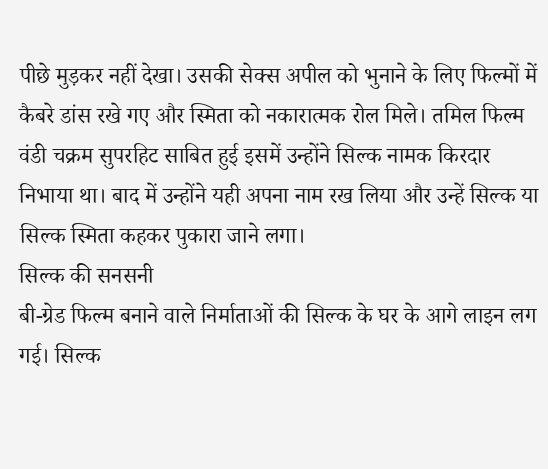पीछे मुड़कर नहीं देखा। उसकी सेक्स अपील को भुनाने के लिए फिल्मों में कैबरे डांस रखे गए और स्मिता को नकारात्मक रोल मिले। तमिल फिल्म वंडी चक्रम सुपरहिट साबित हुई इसमें उन्होंने सिल्क नामक किरदार निभाया था। बाद में उन्होंने यही अपना नाम रख लिया और उन्हें सिल्क या सिल्क स्मिता कहकर पुकारा जाने लगा।
सिल्क की सनसनी
बी-ग्रेड फिल्म बनाने वाले निर्माताओं की सिल्क के घर के आगे लाइन लग गई। सिल्क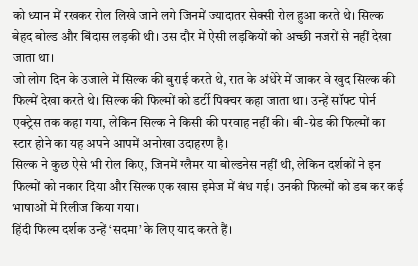को ध्यान में रखकर रोल लिखे जाने लगे जिनमें ज्यादातर सेक्सी रोल हुआ करते थे। सिल्क बेहद बोल्ड और बिंदास लड़की थी। उस दौर में ऐसी लड़कियों को अच्छी नजरों से नहीं देखा जाता था।
जो लोग दिन के उजाले में सिल्क की बुराई करते थे, रात के अंधेरे में जाकर वे खुद सिल्क की फिल्में देखा करते थे। सिल्क की फिल्मों को डर्टी पिक्चर कहा जाता था। उन्हें सॉफ्ट पोर्न एक्ट्रेस तक कहा गया, लेकिन सिल्क ने किसी की परवाह नहीं की। बी-ग्रेड की फिल्मों का स्टार होने का यह अपने आपमें अनोखा उदाहरण है।
सिल्क ने कुछ ऐसे भी रोल किए, जिनमें ग्लैमर या बोल्डनेस नहीं थी, लेकिन दर्शकों ने इन फिल्मों को नकार दिया और सिल्क एक खास इमेज में बंध गई। उनकी फिल्मों को डब कर कई भाषाओं में रिलीज किया गया।
हिंदी फिल्म दर्शक उन्हें ‘सदमा’ के लिए याद करते हैं।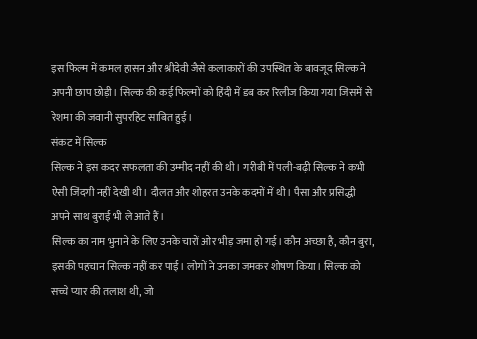इस फिल्म में कमल हासन और श्रीदेवी जैसे कलाकारों की उपस्थित के बावजूद सिल्क ने अपनी छाप छोड़ी। सिल्क की कई फिल्मों को हिंदी में डब कर रिलीज किया गया जिसमें से रेशमा की जवानी सुपरहिट साबित हुई।
संकट में सिल्क
सिल्क ने इस कदर सफलता की उम्मीद नहीं की थी। गरीबी में पली-बढ़ी सिल्क ने कभी ऐसी जिंदगी नहीं देखी थी। दौलत और शोहरत उनके कदमों में थी। पैसा और प्रसिद्धी अपने साथ बुराई भी ले आते हैं।
सिल्क का नाम भुनाने के लिए उनके चारों ओर भीड़ जमा हो गई। कौन अच्छा है, कौन बुरा, इसकी पहचान सिल्क नहीं कर पाई। लोगों ने उनका जमकर शोषण किया। सिल्क को सच्चे प्यार की तलाश थी, जो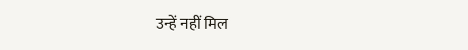उन्हें नहीं मिल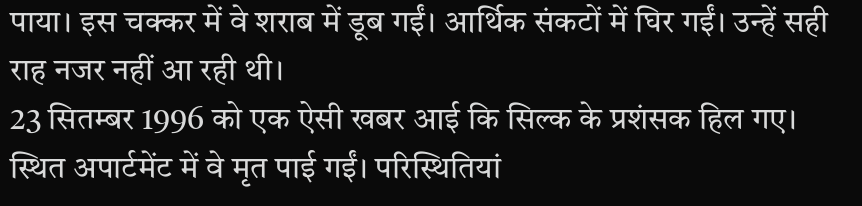पाया। इस चक्कर में वे शराब में डूब गईं। आर्थिक संकटों में घिर गईं। उन्हें सही राह नजर नहीं आ रही थी।
23 सितम्बर 1996 को एक ऐसी खबर आई कि सिल्क के प्रशंसक हिल गए। स्थित अपार्टमेंट में वे मृत पाई गईं। परिस्थितियां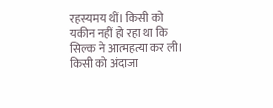रहस्यमय थीं। किसी को यकीन नहीं हो रहा था कि सिल्क ने आत्महत्या कर ली। किसी को अंदाजा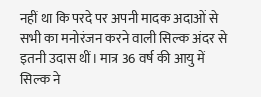नहीं था कि परदे पर अपनी मादक अदाओं से सभी का मनोरंजन करने वाली सिल्क अंदर से इतनी उदास थीं। मात्र 36 वर्ष की आयु में सिल्क ने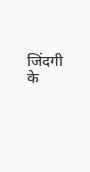जिंदगी के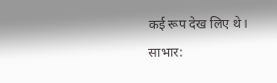कई रूप देख लिए थे।
साभार: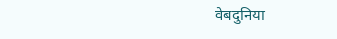वेबदुनिया